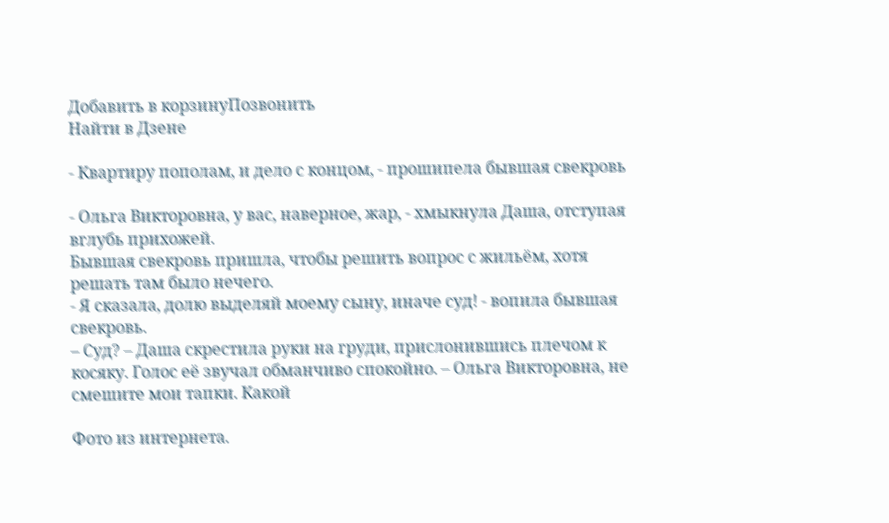Добавить в корзинуПозвонить
Найти в Дзене

- Квартиру пополам, и дело с концом, - прошипела бывшая свекровь

- Ольга Викторовна, у вас, наверное, жар, - хмыкнула Даша, отступая вглубь прихожей.
Бывшая свекровь пришла, чтобы решить вопрос с жильём, хотя решать там было нечего.
- Я сказала, долю выделяй моему сыну, иначе суд! - вопила бывшая свекровь.
– Суд? – Даша скрестила руки на груди, прислонившись плечом к косяку. Голос её звучал обманчиво спокойно. – Ольга Викторовна, не смешите мои тапки. Какой

Фото из интернета.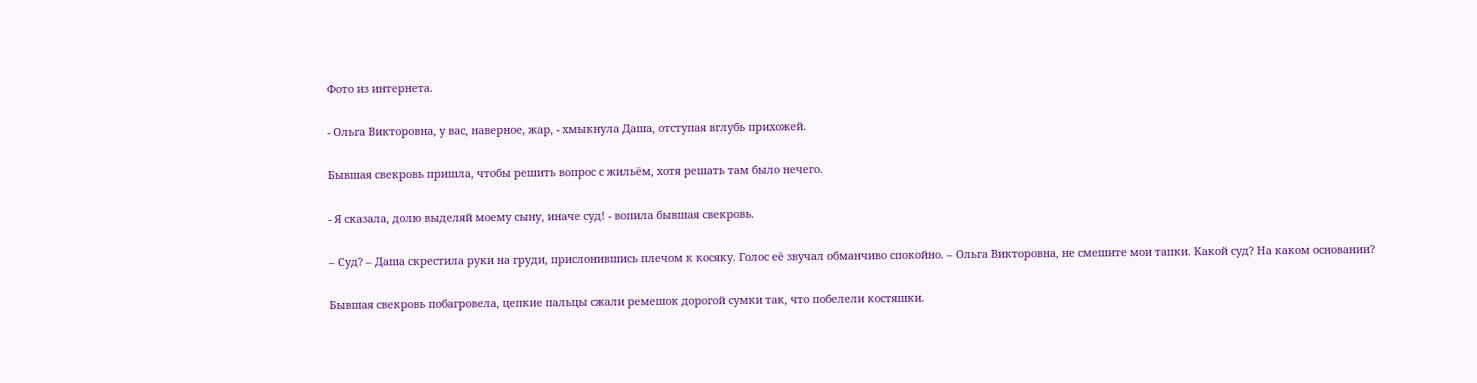Фото из интернета.

- Ольга Викторовна, у вас, наверное, жар, - хмыкнула Даша, отступая вглубь прихожей.

Бывшая свекровь пришла, чтобы решить вопрос с жильём, хотя решать там было нечего.

- Я сказала, долю выделяй моему сыну, иначе суд! - вопила бывшая свекровь.

– Суд? – Даша скрестила руки на груди, прислонившись плечом к косяку. Голос её звучал обманчиво спокойно. – Ольга Викторовна, не смешите мои тапки. Какой суд? На каком основании?

Бывшая свекровь побагровела, цепкие пальцы сжали ремешок дорогой сумки так, что побелели костяшки.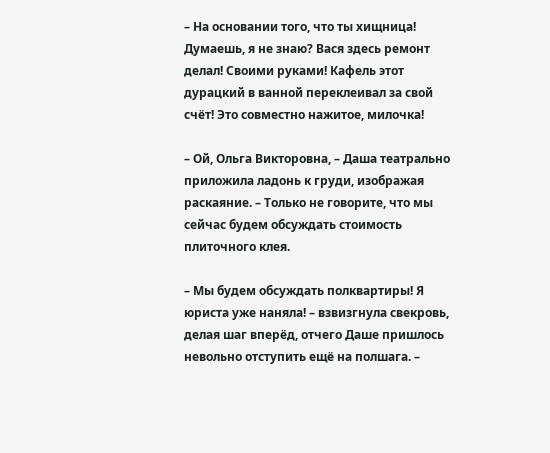– На основании того, что ты хищница! Думаешь, я не знаю? Вася здесь ремонт делал! Своими руками! Кафель этот дурацкий в ванной переклеивал за свой счёт! Это совместно нажитое, милочка!

– Ой, Ольга Викторовна, – Даша театрально приложила ладонь к груди, изображая раскаяние. – Только не говорите, что мы сейчас будем обсуждать стоимость плиточного клея.

– Мы будем обсуждать полквартиры! Я юриста уже наняла! – взвизгнула свекровь, делая шаг вперёд, отчего Даше пришлось невольно отступить ещё на полшага. –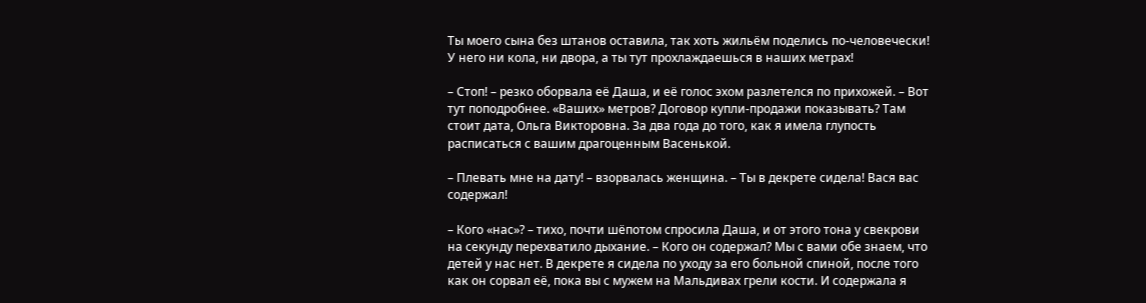Ты моего сына без штанов оставила, так хоть жильём поделись по-человечески! У него ни кола, ни двора, а ты тут прохлаждаешься в наших метрах!

– Стоп! – резко оборвала её Даша, и её голос эхом разлетелся по прихожей. – Вот тут поподробнее. «Ваших» метров? Договор купли-продажи показывать? Там стоит дата, Ольга Викторовна. За два года до того, как я имела глупость расписаться с вашим драгоценным Васенькой.

– Плевать мне на дату! – взорвалась женщина. – Ты в декрете сидела! Вася вас содержал!

– Кого «нас»? – тихо, почти шёпотом спросила Даша, и от этого тона у свекрови на секунду перехватило дыхание. – Кого он содержал? Мы с вами обе знаем, что детей у нас нет. В декрете я сидела по уходу за его больной спиной, после того как он сорвал её, пока вы с мужем на Мальдивах грели кости. И содержала я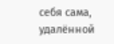себя сама, удалённой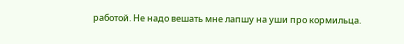работой. Не надо вешать мне лапшу на уши про кормильца.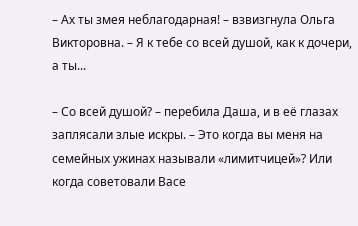– Ах ты змея неблагодарная! – взвизгнула Ольга Викторовна. – Я к тебе со всей душой, как к дочери, а ты...

– Со всей душой? – перебила Даша, и в её глазах заплясали злые искры. – Это когда вы меня на семейных ужинах называли «лимитчицей»? Или когда советовали Васе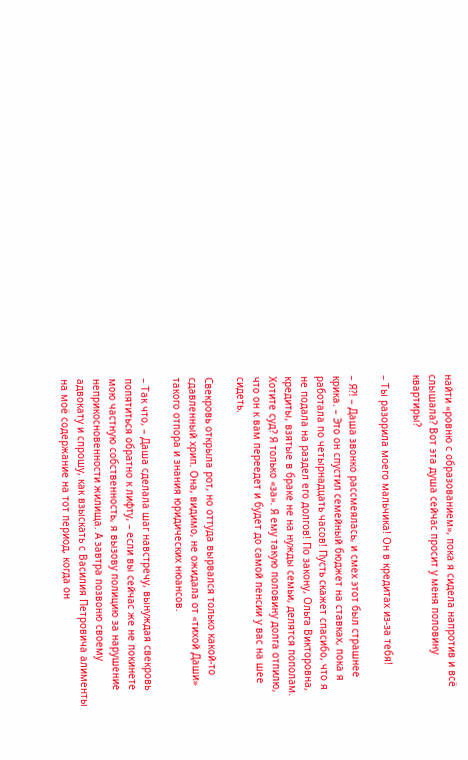найти «ровню с образованием», пока я сидела напротив и всё слышала? Вот эта душа сейчас просит у меня половину квартиры?

– Ты разорила моего мальчика! Он в кредитах из-за тебя!

– Я?! – Даша звонко рассмеялась, и смех этот был страшнее крика. – Это он спустил семейный бюджет на ставках, пока я работала по четырнадцать часов! Пусть скажет спасибо, что я не подала на раздел его долгов! По закону, Ольга Викторовна, кредиты, взятые в браке не на нужды семьи, делятся пополам. Хотите суд? Я только «за». Я ему такую половину долга отпилю, что он к вам переедет и будет до самой пенсии у вас на шее сидеть.

Свекровь открыла рот, но оттуда вырвался только какой-то сдавленный хрип. Она, видимо, не ожидала от «тихой Даши» такого отпора и знания юридических нюансов.

– Так что, – Даша сделала шаг навстречу, вынуждая свекровь попятиться обратно к лифту, – если вы сейчас же не покинете мою частную собственность, я вызову полицию за нарушение неприкосновенности жилища. А завтра позвоню своему адвокату и спрошу, как взыскать с Василия Петровича алименты на моё содержание на тот период, когда он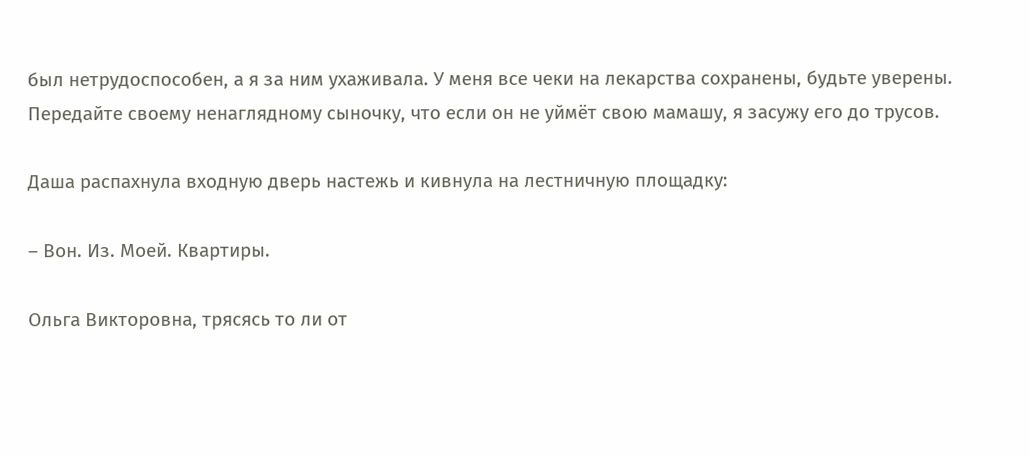был нетрудоспособен, а я за ним ухаживала. У меня все чеки на лекарства сохранены, будьте уверены. Передайте своему ненаглядному сыночку, что если он не уймёт свою мамашу, я засужу его до трусов.

Даша распахнула входную дверь настежь и кивнула на лестничную площадку:

– Вон. Из. Моей. Квартиры.

Ольга Викторовна, трясясь то ли от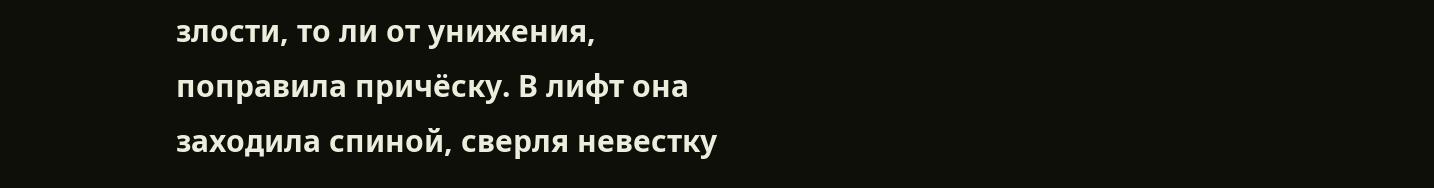злости, то ли от унижения, поправила причёску. В лифт она заходила спиной, сверля невестку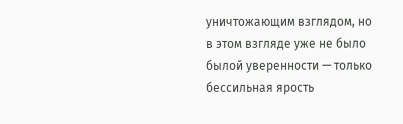уничтожающим взглядом, но в этом взгляде уже не было былой уверенности — только бессильная ярость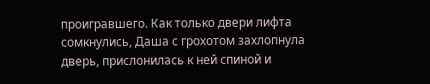проигравшего. Как только двери лифта сомкнулись, Даша с грохотом захлопнула дверь, прислонилась к ней спиной и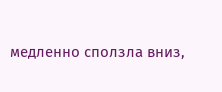медленно сползла вниз,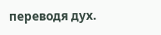переводя дух.